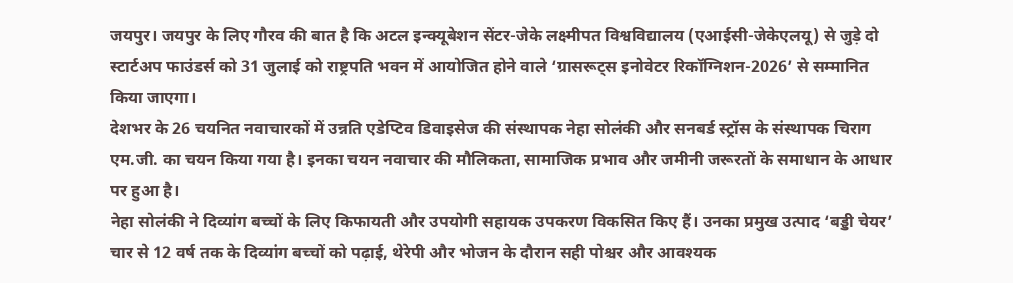जयपुर। जयपुर के लिए गौरव की बात है कि अटल इन्क्यूबेशन सेंटर-जेके लक्ष्मीपत विश्वविद्यालय (एआईसी-जेकेएलयू) से जुड़े दो स्टार्टअप फाउंडर्स को 31 जुलाई को राष्ट्रपति भवन में आयोजित होने वाले ‘ग्रासरूट्स इनोवेटर रिकॉग्निशन-2026’ से सम्मानित किया जाएगा।
देशभर के 26 चयनित नवाचारकों में उन्नति एडेप्टिव डिवाइसेज की संस्थापक नेहा सोलंकी और सनबर्ड स्ट्रॉस के संस्थापक चिराग एम.जी. का चयन किया गया है। इनका चयन नवाचार की मौलिकता, सामाजिक प्रभाव और जमीनी जरूरतों के समाधान के आधार पर हुआ है।
नेहा सोलंकी ने दिव्यांग बच्चों के लिए किफायती और उपयोगी सहायक उपकरण विकसित किए हैं। उनका प्रमुख उत्पाद ‘बड्डी चेयर’ चार से 12 वर्ष तक के दिव्यांग बच्चों को पढ़ाई, थेरेपी और भोजन के दौरान सही पोश्चर और आवश्यक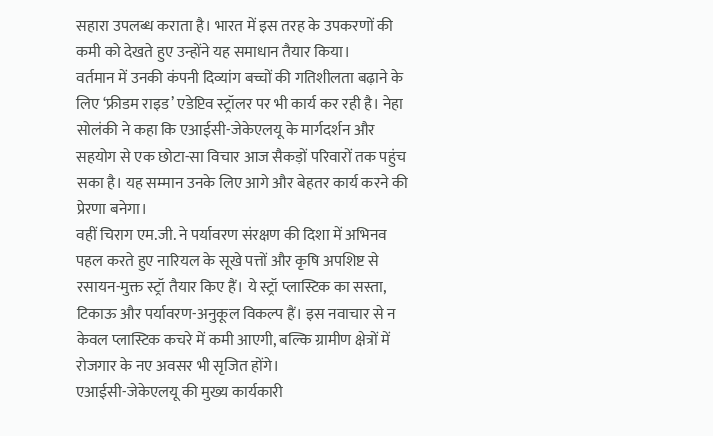सहारा उपलब्ध कराता है। भारत में इस तरह के उपकरणों की कमी को देखते हुए उन्होंने यह समाधान तैयार किया।
वर्तमान में उनकी कंपनी दिव्यांग बच्चों की गतिशीलता बढ़ाने के लिए ‘फ्रीडम राइड’ एडेप्टिव स्ट्रॉलर पर भी कार्य कर रही है। नेहा सोलंकी ने कहा कि एआईसी-जेकेएलयू के मार्गदर्शन और सहयोग से एक छोटा-सा विचार आज सैकड़ों परिवारों तक पहुंच सका है। यह सम्मान उनके लिए आगे और बेहतर कार्य करने की प्रेरणा बनेगा।
वहीं चिराग एम.जी. ने पर्यावरण संरक्षण की दिशा में अभिनव पहल करते हुए नारियल के सूखे पत्तों और कृषि अपशिष्ट से रसायन-मुक्त स्ट्रॉ तैयार किए हैं। ये स्ट्रॉ प्लास्टिक का सस्ता, टिकाऊ और पर्यावरण-अनुकूल विकल्प हैं। इस नवाचार से न केवल प्लास्टिक कचरे में कमी आएगी, बल्कि ग्रामीण क्षेत्रों में रोजगार के नए अवसर भी सृजित होंगे।
एआईसी-जेकेएलयू की मुख्य कार्यकारी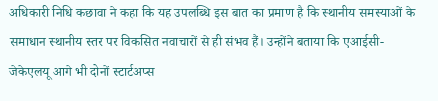अधिकारी निधि कछावा ने कहा कि यह उपलब्धि इस बात का प्रमाण है कि स्थानीय समस्याओं के समाधान स्थानीय स्तर पर विकसित नवाचारों से ही संभव हैं। उन्होंने बताया कि एआईसी-जेकेएलयू आगे भी दोनों स्टार्टअप्स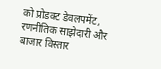को प्रोडक्ट डेवलपमेंट, रणनीतिक साझेदारी और बाजार विस्तार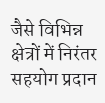जैसे विभिन्न क्षेत्रों में निरंतर सहयोग प्रदान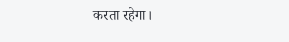करता रहेगा।